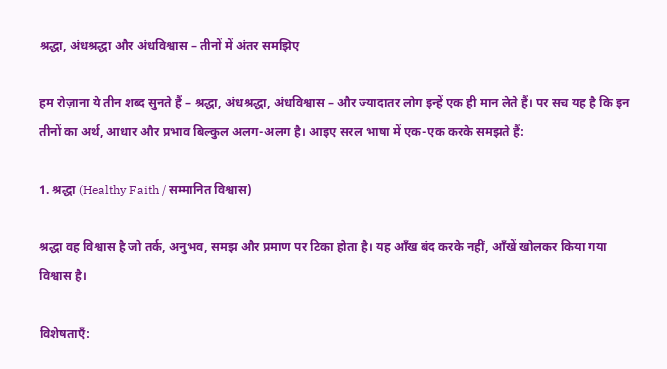श्रद्धा, अंधश्रद्धा और अंधविश्वास – तीनों में अंतर समझिए

हम रोज़ाना ये तीन शब्द सुनते हैं – श्रद्धा, अंधश्रद्धा, अंधविश्वास – और ज्यादातर लोग इन्हें एक ही मान लेते हैं। पर सच यह है कि इन तीनों का अर्थ, आधार और प्रभाव बिल्कुल अलग-अलग है। आइए सरल भाषा में एक-एक करके समझते हैं:

1. श्रद्धा (Healthy Faith / सम्मानित विश्वास)

श्रद्धा वह विश्वास है जो तर्क, अनुभव, समझ और प्रमाण पर टिका होता है। यह आँख बंद करके नहीं, आँखें खोलकर किया गया विश्वास है।

विशेषताएँ: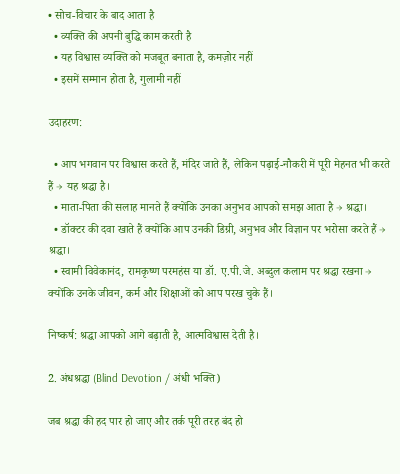• सोच-विचार के बाद आता है
  • व्यक्ति की अपनी बुद्धि काम करती है
  • यह विश्वास व्यक्ति को मजबूत बनाता है, कमज़ोर नहीं
  • इसमें सम्मान होता है, गुलामी नहीं

उदाहरण:

  • आप भगवान पर विश्वास करते हैं, मंदिर जाते हैं, लेकिन पढ़ाई-नौकरी में पूरी मेहनत भी करते हैं → यह श्रद्धा है।
  • माता-पिता की सलाह मानते हैं क्योंकि उनका अनुभव आपको समझ आता है → श्रद्धा।
  • डॉक्टर की दवा खाते हैं क्योंकि आप उनकी डिग्री, अनुभव और विज्ञान पर भरोसा करते हैं → श्रद्धा।
  • स्वामी विवेकानंद, रामकृष्ण परमहंस या डॉ. ए.पी.जे. अब्दुल कलाम पर श्रद्धा रखना → क्योंकि उनके जीवन, कर्म और शिक्षाओं को आप परख चुके हैं।

निष्कर्ष: श्रद्धा आपको आगे बढ़ाती है, आत्मविश्वास देती है।

2. अंधश्रद्धा (Blind Devotion / अंधी भक्ति)

जब श्रद्धा की हद पार हो जाए और तर्क पूरी तरह बंद हो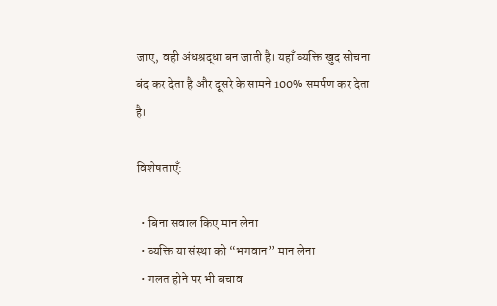जाए, वही अंधश्रद्धा बन जाती है। यहाँ व्यक्ति खुद सोचना बंद कर देता है और दूसरे के सामने 100% समर्पण कर देता है।

विशेषताएँ:

  • बिना सवाल किए मान लेना
  • व्यक्ति या संस्था को “भगवान” मान लेना
  • गलत होने पर भी बचाव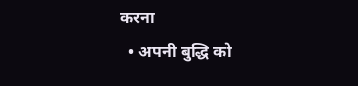करना
  • अपनी बुद्धि को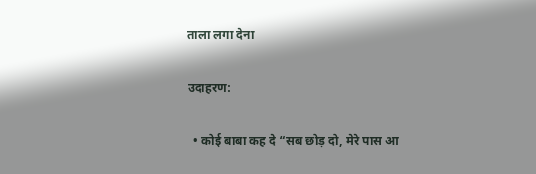ताला लगा देना

उदाहरण:

  • कोई बाबा कह दे “सब छोड़ दो, मेरे पास आ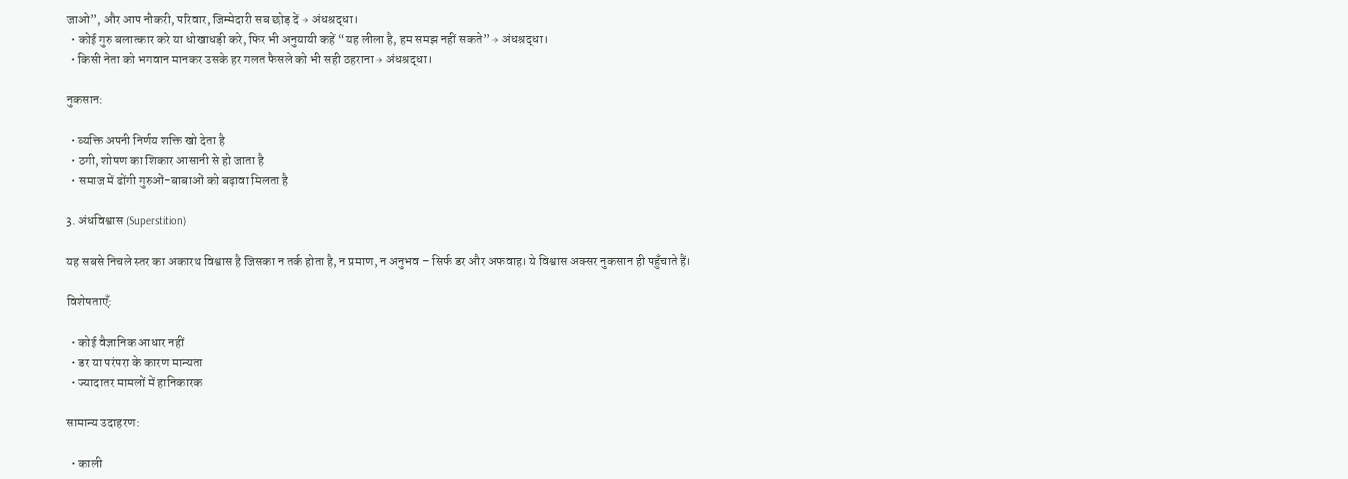जाओ”, और आप नौकरी, परिवार, जिम्मेदारी सब छोड़ दें → अंधश्रद्धा।
  • कोई गुरु बलात्कार करे या धोखाधड़ी करे, फिर भी अनुयायी कहें “यह लीला है, हम समझ नहीं सकते” → अंधश्रद्धा।
  • किसी नेता को भगवान मानकर उसके हर गलत फैसले को भी सही ठहराना → अंधश्रद्धा।

नुकसान:

  • व्यक्ति अपनी निर्णय शक्ति खो देता है
  • ठगी, शोषण का शिकार आसानी से हो जाता है
  • समाज में ढोंगी गुरुओं-बाबाओं को बढ़ावा मिलता है

3. अंधविश्वास (Superstition)

यह सबसे निचले स्तर का अकारथ विश्वास है जिसका न तर्क होता है, न प्रमाण, न अनुभव – सिर्फ डर और अफवाह। ये विश्वास अक्सर नुकसान ही पहुँचाते हैं।

विशेषताएँ:

  • कोई वैज्ञानिक आधार नहीं
  • डर या परंपरा के कारण मान्यता
  • ज्यादातर मामलों में हानिकारक

सामान्य उदाहरण:

  • काली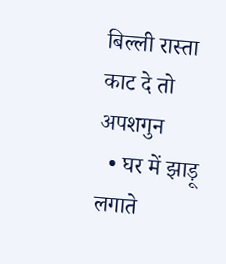बिल्ली रास्ता काट दे तो अपशगुन
  • घर में झाड़ू लगाते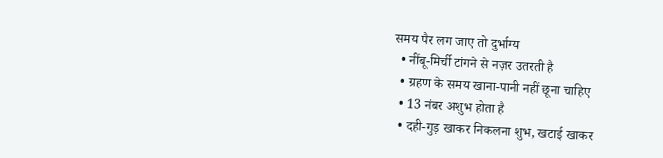समय पैर लग जाए तो दुर्भाग्य
  • नींबू-मिर्ची टांगने से नज़र उतरती है
  • ग्रहण के समय खाना-पानी नहीं छूना चाहिए
  • 13 नंबर अशुभ होता है
  • दही-गुड़ खाकर निकलना शुभ, खटाई खाकर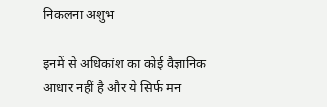निकलना अशुभ

इनमें से अधिकांश का कोई वैज्ञानिक आधार नहीं है और ये सिर्फ मन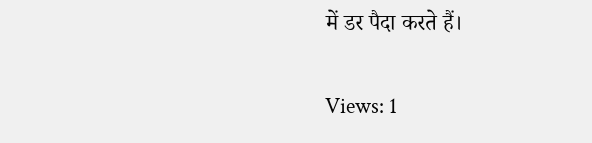में डर पैदा करते हैं।

Views: 1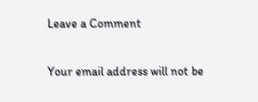Leave a Comment

Your email address will not be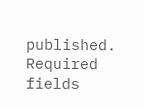published. Required fields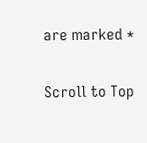are marked *

Scroll to Top